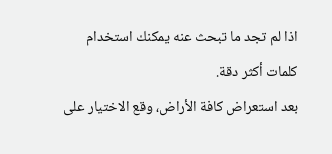اذا لم تجد ما تبحث عنه يمكنك استخدام كلمات أكثر دقة.
بعد استعراض كافة الأراض، وقع الاختيار على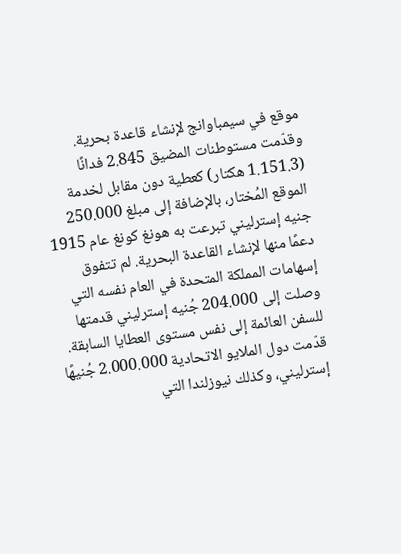موقع في سيمباوانج لإنشاء قاعدة بحرية. وقدّمت مستوطنات المضيق 2.845 فدانًا (1.151.3 هكتار) كعطية دون مقابل لخدمة الموقع المُختار، بالإضافة إلى مبلغ 250.000 جنيه إسترليني تبرعت به هونغ كونغ عام 1915 دعمًا منها لإنشاء القاعدة البحرية. لم تتفوق إسهامات المملكة المتحدة في العام نفسه التي وصلت إلى 204.000 جُنيه إسترليني قدمتها للسفن العائمة إلى نفس مستوى العطايا السابقة. قدّمت دول الملايو الاتحادية 2.000.000 جُنيهًا إسترليني، وكذلك نيوزلندا التي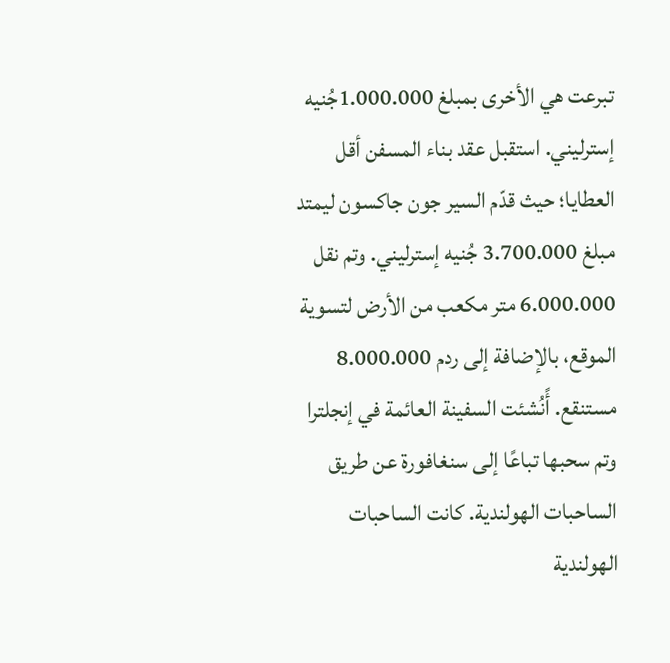تبرعت هي الأخرى بمبلغ 1.000.000جُنيه إسترليني. استقبل عقد بناء المسفن أقل العطايا؛ حيث قدّم السير جون جاكسون ليمتد مبلغ 3.700.000 جُنيه إسترليني. وتم نقل 6.000.000 متر مكعب من الأرض لتسوية الموقع، بالإضافة إلى ردم 8.000.000 مستنقع. أًنُشئت السفينة العائمة في إنجلترا وتم سحبها تباعًا إلى سنغافورة عن طريق الساحبات الهولندية. كانت الساحبات الهولندية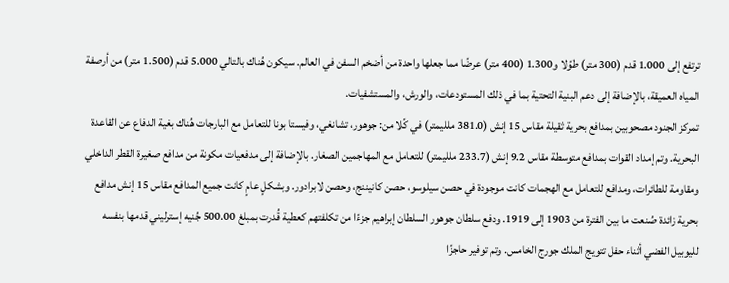ترتفع إلى 1.000 قدم (300 متر) طوًلا و1.300 (400 متر) عرضًا مما جعلها واحدة من أضخم السفن في العالم. سيكون هُناك بالتالي 5.000 قدم (1.500 متر) من أرصفة المياه العميقة، بالإضافة إلى دعم البنية التحتية بما في ذلك المستودعات، والورش، والمستشفيات.
تمركز الجنود مصحوبين بمدافع بحرية ثقيلة مقاس 15 إنش (381.0 ملليمتر) في كًلا من: جوهور، تشانغي، وفيستا بونا للتعامل مع البارجات هُناك بغية الدفاع عن القاعدة البحرية. وتم إمداد القوات بمدافع متوسطة مقاس 9.2 إنش (233.7 ملليمتر) للتعامل مع المهاجمين الصغار. بالإضافة إلى مدفعيات مكونة من مدافع صغيرة القطر الداخلي ومقاومة للطائرات، ومدافع للتعامل مع الهجمات كانت موجودة في حصن سيلوسو، حصن كانيننج، وحصن لابرادور. وبشكلٍ عامٍ كانت جميع المدافع مقاس 15 إنش مدافع بحرية زائدة صُنعت ما بين الفترة من 1903 إلى 1919. ودفع سلطان جوهور السلطان إبراهيم جزءًا من تكلفتهم كعطية قُدرت بمبلغ 500.00 جُنيه إسترليني قدمها بنفسه لليوبيل الفضي أثناء حفل تتويج الملك جورج الخامس. وتم توفير حاجزًا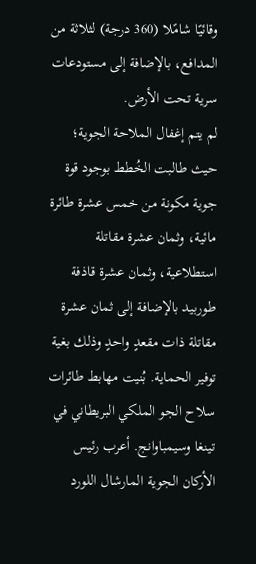وقائيًا شامًلا (360 درجة) لثلاثة من المدافع، بالإضافة إلى مستودعات سرية تحت الأرض.
لم يتم إغفال الملاحة الجوية؛ حيث طالبت الخُطط بوجود قوة جوية مكونة من خمس عشرة طائرة مائية، وثمان عشرة مقاتلة استطلاعية، وثمان عشرة قاذفة طوربيد بالإضافة إلى ثمان عشرة مقاتلة ذات مقعدٍ واحدٍ وذلك بغية توفير الحماية. بُنيت مهابط طائرات سلاح الجو الملكي البريطاني في تينغا وسيمباوانج. أعرب رئيس الأركان الجوية المارشال اللورد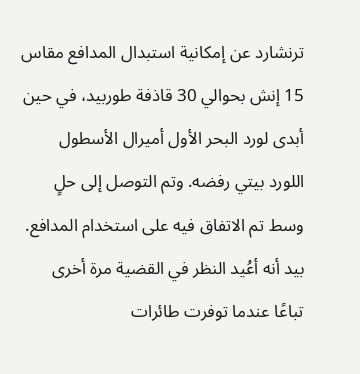ترنشارد عن إمكانية استبدال المدافع مقاس 15 إنش بحوالي 30 قاذفة طوربيد، في حين أبدى لورد البحر الأول أميرال الأسطول اللورد بيتي رفضه. وتم التوصل إلى حلٍ وسط تم الاتفاق فيه على استخدام المدافع. بيد أنه أعُيد النظر في القضية مرة أخرى تباعًا عندما توفرت طائرات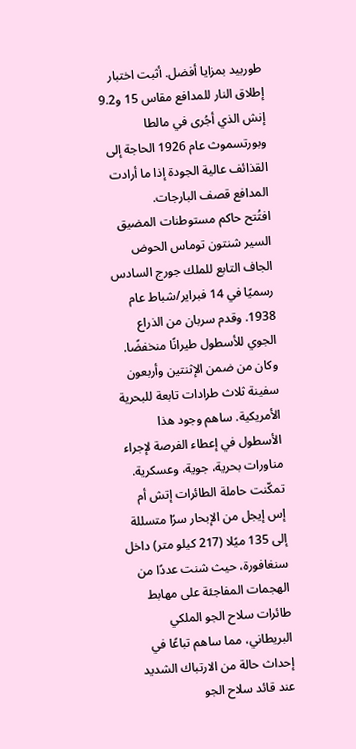طوربيد بمزايا أفضل. أثبت اختبار إطلاق النار للمدافع مقاس 15 و9.2 إنش الذي أجُرى في مالطا وبورتسموث عام 1926 الحاجة إلى القذائف عالية الجودة إذا ما أرادت المدافع قصف البارجات.
افتُتح حاكم مستوطنات المضيق السير شنتون توماس الحوض الجاف التابع للملك جورج السادس رسميًا في 14 فبراير/شباط عام 1938. وقدم سربان من الذراع الجوي للأسطول طيرانًا منخفضًا. وكان من ضمن الإثنتين وأربعون سفينة ثلاث طرادات تابعة للبحرية الأمريكية. ساهم وجود هذا الأسطول في إعطاء الفرصة لإجراء مناورات بحرية، جوية، وعسكرية. تمكّنت حاملة الطائرات إتش أم إس إيجل من الإبحار سرًا متسللة إلى 135 ميًلا (217 كيلو متر) داخل سنغافورة، حيث شنت عددًا من الهجمات المفاجئة على مهابط طائرات سلاح الجو الملكي البريطاني، مما ساهم تباعًا في إحداث حالة من الارتباك الشديد عند قائد سلاح الجو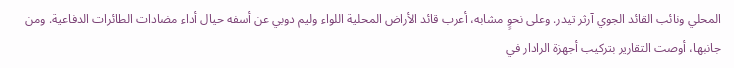المحلي ونائب القائد الجوي آرثر تيدر. وعلى نحوٍ مشابه، أعرب قائد الأراض المحلية اللواء وليم دوبي عن أسفه حيال أداء مضادات الطائرات الدفاعية. ومن جانبها، أوصت التقارير بتركيب أجهزة الرادار في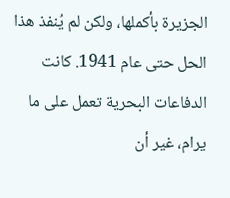الجزيرة بأكملها، ولكن لم يُنفذ هذا الحل حتى عام 1941. كانت الدفاعات البحرية تعمل على ما يرام، غير أن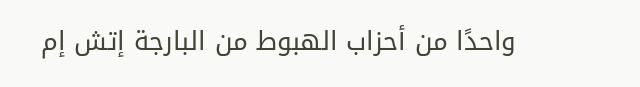واحدًا من أحزاب الهبوط من البارجة إتش إم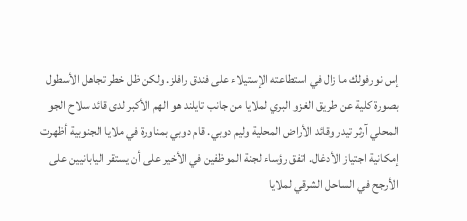إس نورفولك ما زال في استطاعته الإستيلاء على فندق رافلز. ولكن ظل خطر تجاهل الأسطول بصورة كلية عن طريق الغزو البري لملايا من جانب تايلند هو الهم الأكبر لدى قائد سلاح الجو المحلي آرثر تيدر وقائد الأراض المحلية وليم دوبي. قام دوبي بمناورة في ملايا الجنوبية أظهرت إمكانية اجتياز الأدغال. اتفق رؤساء لجنة الموظفين في الأخير على أن يستقر اليابانيين على الأرجح في الساحل الشرقي لملايا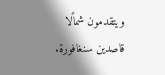ويتقدمون شماًلا قاصدين سنغافورة.